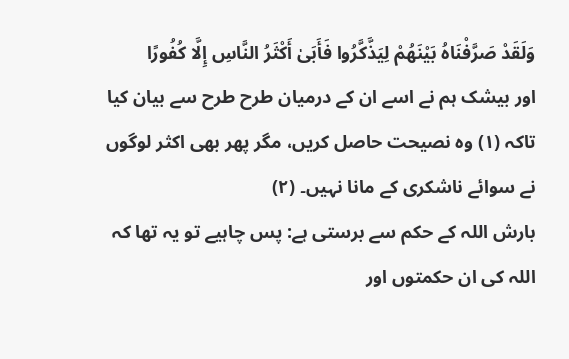وَلَقَدْ صَرَّفْنَاهُ بَيْنَهُمْ لِيَذَّكَّرُوا فَأَبَىٰ أَكْثَرُ النَّاسِ إِلَّا كُفُورًا
اور بیشک ہم نے اسے ان کے درمیان طرح طرح سے بیان کیا تاکہ (١) وہ نصیحت حاصل کریں، مگر پھر بھی اکثر لوگوں نے سوائے ناشکری کے مانا نہیں۔ (٢)
بارش اللہ کے حکم سے برستی ہے: پس چاہیے تو یہ تھا کہ اللہ کی ان حکمتوں اور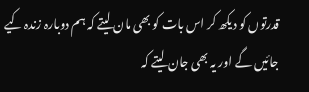قدرتوں کو دیکھ کر اس بات کو بھی مان لیتے کہ ہم دوبارہ زندہ کیے جائیں گے اور یہ بھی جان لیتے کہ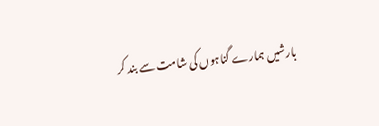بارشیں ہمارے گناہوں کی شامت سے بند کر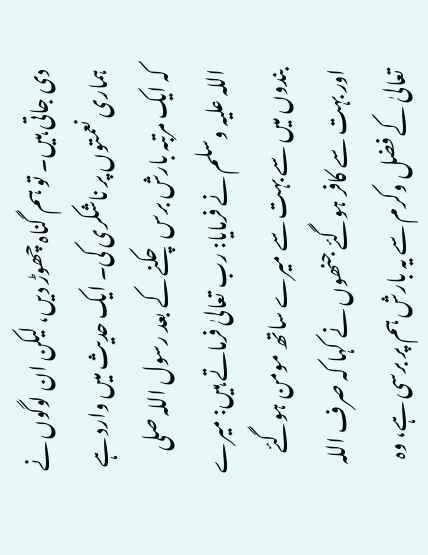دی جاتی ہیں۔ تو ہم گناہ چھوڑ دیں، لیکن ان لوگوں نے ہماری نعمتوں پر ناشکری کی۔ ایک حدیث میں وارد ہے کہ ایک مرتبہ بارش برس چکنے کے بعد رسول اللہ صلی اللہ علیہ وسلم نے فرمایا: رب تعالیٰ فرماتے ہیں: میرے بندوں میں سے بہت سے میرے ساتھ مومن ہوگئے اور بہت سے کافر ہوگئے جنھوں نے کہا کہ صرف اللہ تعالیٰ کے فضل وکرم سے یہ بارش ہم پر برسی ہے، وہ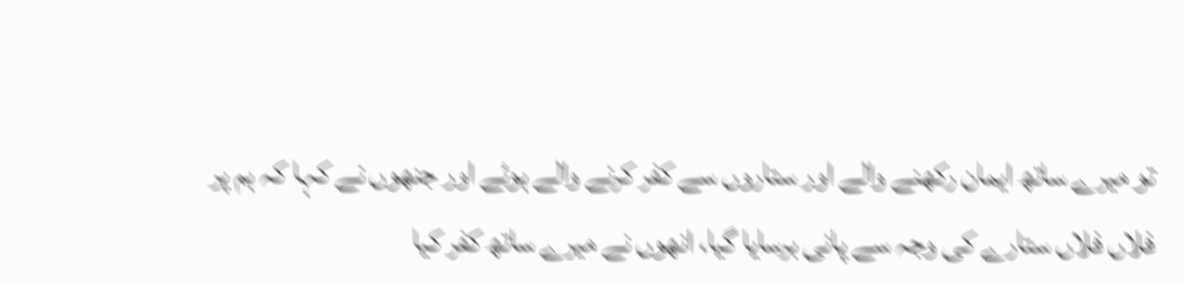تو میرے ساتھ ایمان رکھنے والے اور ستاروں سے کفر کرنے والے ہوئے اور جنھوں نے کہا کہ ہم پر فلاں فلاں ستارے کی وجہ سے پانی برسایا گیا، انھوں نے میرے ساتھ کفر کیا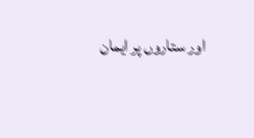اور ستاروں پر ایمان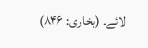لائے۔ (بخاری: ۸۴۶)